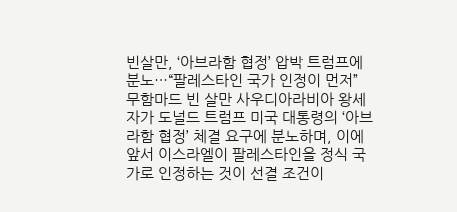빈살만, ‘아브라함 협정’ 압박 트럼프에 분노…“팔레스타인 국가 인정이 먼저”
무함마드 빈 살만 사우디아라비아 왕세자가 도널드 트럼프 미국 대통령의 ‘아브라함 협정’ 체결 요구에 분노하며, 이에 앞서 이스라엘이 팔레스타인을 정식 국가로 인정하는 것이 선결 조건이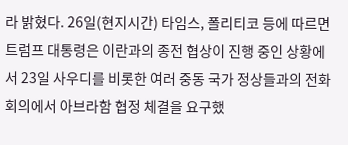라 밝혔다. 26일(현지시간) 타임스, 폴리티코 등에 따르면 트럼프 대통령은 이란과의 종전 협상이 진행 중인 상황에서 23일 사우디를 비롯한 여러 중동 국가 정상들과의 전화회의에서 아브라함 협정 체결을 요구했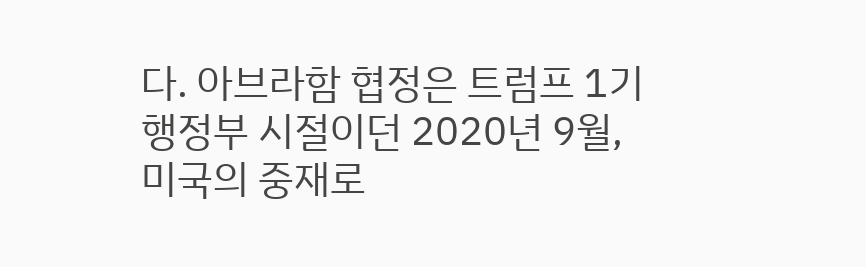다. 아브라함 협정은 트럼프 1기 행정부 시절이던 2020년 9월, 미국의 중재로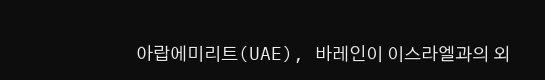아랍에미리트(UAE), 바레인이 이스라엘과의 외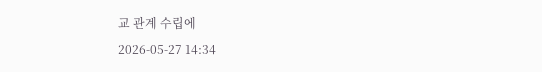교 관계 수립에
2026-05-27 14:34